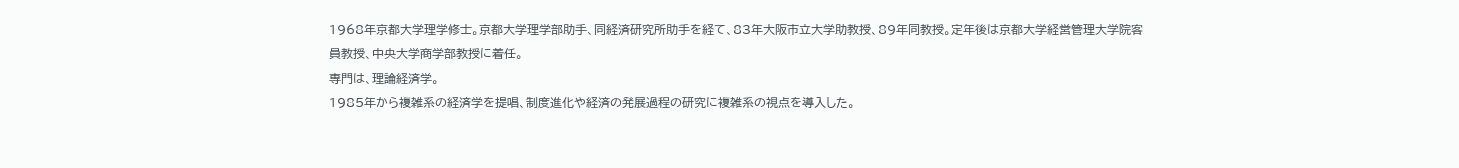1968年京都大学理学修士。京都大学理学部助手、同経済研究所助手を経て、83年大阪市立大学助教授、89年同教授。定年後は京都大学経営管理大学院客員教授、中央大学商学部教授に着任。
専門は、理論経済学。
1985年から複雑系の経済学を提唱、制度進化や経済の発展過程の研究に複雑系の視点を導入した。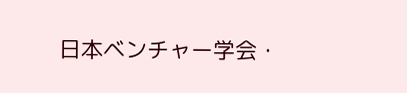日本ベンチャー学会・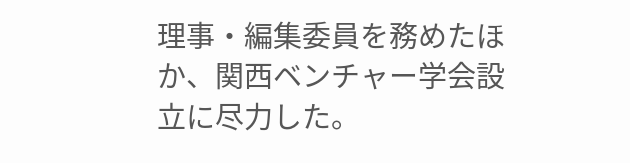理事・編集委員を務めたほか、関西ベンチャー学会設立に尽力した。